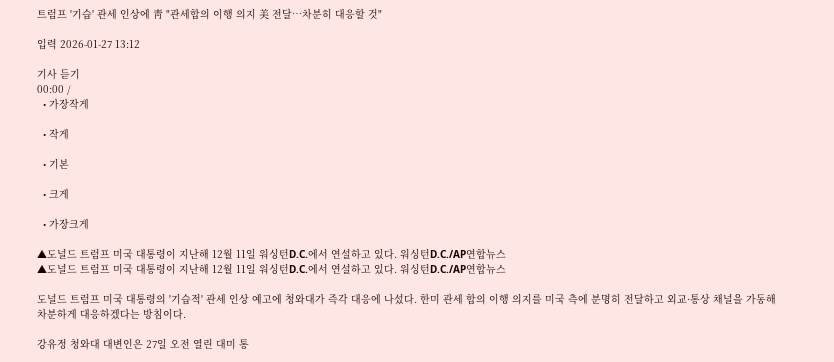트럼프 '기습' 관세 인상에 靑 "관세합의 이행 의지 美 전달…차분히 대응할 것"

입력 2026-01-27 13:12

기사 듣기
00:00 /
  • 가장작게

  • 작게

  • 기본

  • 크게

  • 가장크게

▲도널드 트럼프 미국 대통령이 지난해 12월 11일 워싱턴D.C.에서 연설하고 있다. 워싱턴D.C./AP연합뉴스
▲도널드 트럼프 미국 대통령이 지난해 12월 11일 워싱턴D.C.에서 연설하고 있다. 워싱턴D.C./AP연합뉴스

도널드 트럼프 미국 대통령의 '기습적' 관세 인상 예고에 청와대가 즉각 대응에 나섰다. 한미 관세 합의 이행 의지를 미국 측에 분명히 전달하고 외교·통상 채널을 가동해 차분하게 대응하겠다는 방침이다.

강유정 청와대 대변인은 27일 오전 열린 대미 통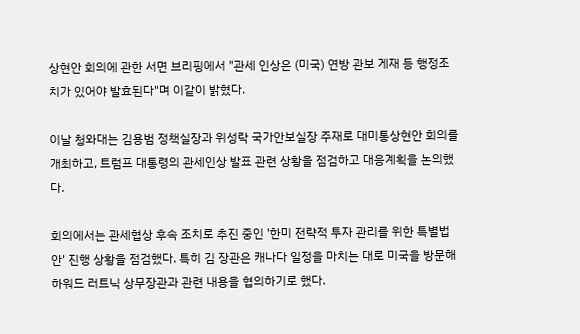상현안 회의에 관한 서면 브리핑에서 "관세 인상은 (미국) 연방 관보 게재 등 행정조치가 있어야 발효된다"며 이같이 밝혔다.

이날 청와대는 김용범 정책실장과 위성락 국가안보실장 주재로 대미통상현안 회의를 개최하고, 트럼프 대통령의 관세인상 발표 관련 상황을 점검하고 대응계획을 논의했다.

회의에서는 관세협상 후속 조치로 추진 중인 '한미 전략적 투자 관리를 위한 특별법안' 진행 상황을 점검했다. 특히 김 장관은 캐나다 일정을 마치는 대로 미국을 방문해 하워드 러트닉 상무장관과 관련 내용을 협의하기로 했다.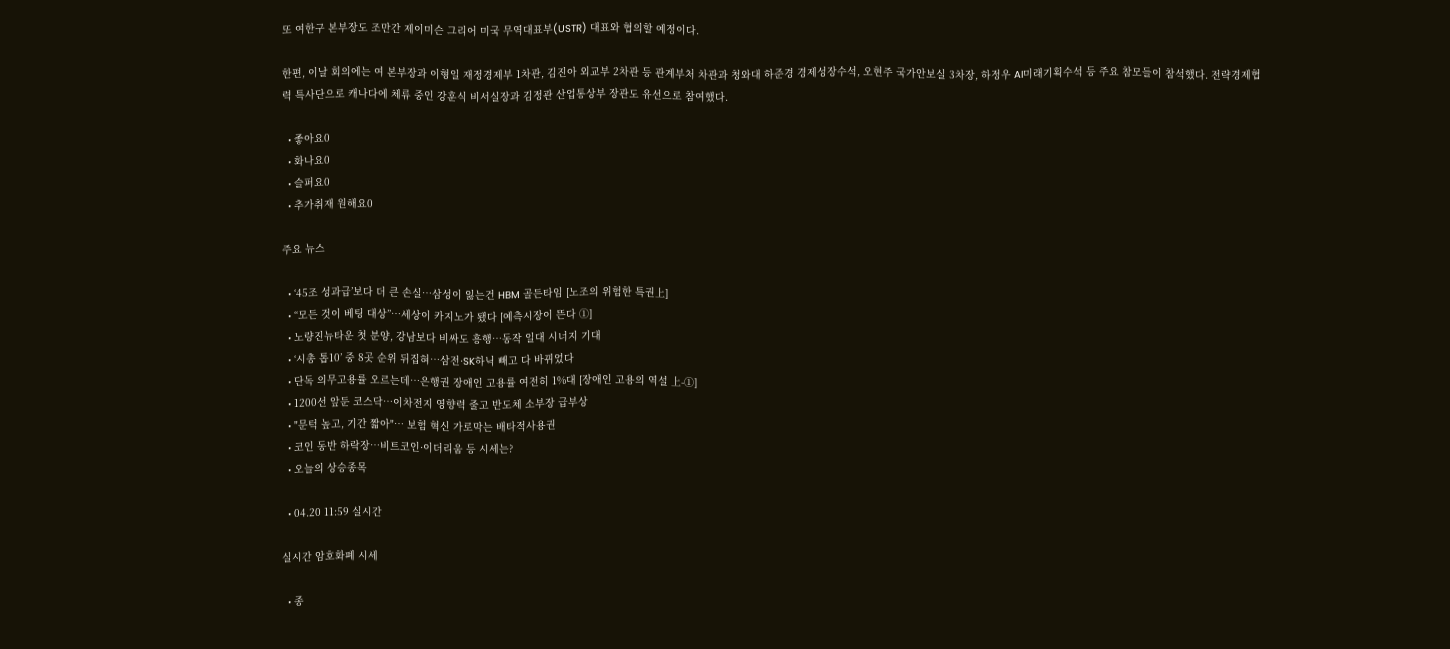또 여한구 본부장도 조만간 제이미슨 그리어 미국 무역대표부(USTR) 대표와 협의할 예정이다.

한편, 이날 회의에는 여 본부장과 이형일 재정경제부 1차관, 김진아 외교부 2차관 등 관계부처 차관과 청와대 하준경 경제성장수석, 오현주 국가안보실 3차장, 하정우 AI미래기획수석 등 주요 참모들이 참석했다. 전략경제협력 특사단으로 캐나다에 체류 중인 강훈식 비서실장과 김정관 산업통상부 장관도 유선으로 참여했다.

  • 좋아요0
  • 화나요0
  • 슬퍼요0
  • 추가취재 원해요0

주요 뉴스

  • ‘45조 성과급’보다 더 큰 손실…삼성이 잃는건 HBM 골든타임 [노조의 위험한 특권上]
  • “모든 것이 베팅 대상”…세상이 카지노가 됐다 [예측시장이 뜬다 ①]
  • 노량진뉴타운 첫 분양, 강남보다 비싸도 흥행⋯동작 일대 시너지 기대
  • ‘시총 톱10’ 중 8곳 순위 뒤집혀⋯삼전·SK하닉 빼고 다 바뀌었다
  • 단독 의무고용률 오르는데…은행권 장애인 고용률 여전히 1%대 [장애인 고용의 역설 上-①]
  • 1200선 앞둔 코스닥…이차전지 영향력 줄고 반도체 소부장 급부상
  • "문턱 높고, 기간 짧아"… 보험 혁신 가로막는 배타적사용권
  • 코인 동반 하락장…비트코인·이더리움 등 시세는?
  • 오늘의 상승종목

  • 04.20 11:59 실시간

실시간 암호화폐 시세

  • 종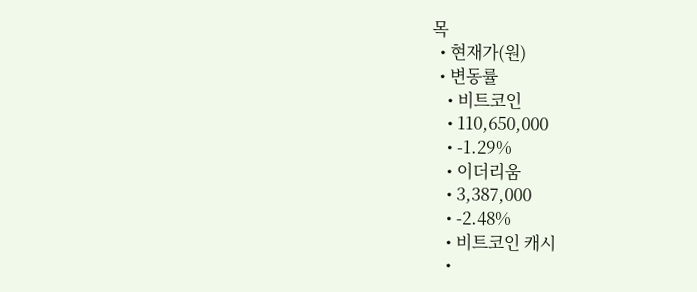목
  • 현재가(원)
  • 변동률
    • 비트코인
    • 110,650,000
    • -1.29%
    • 이더리움
    • 3,387,000
    • -2.48%
    • 비트코인 캐시
    •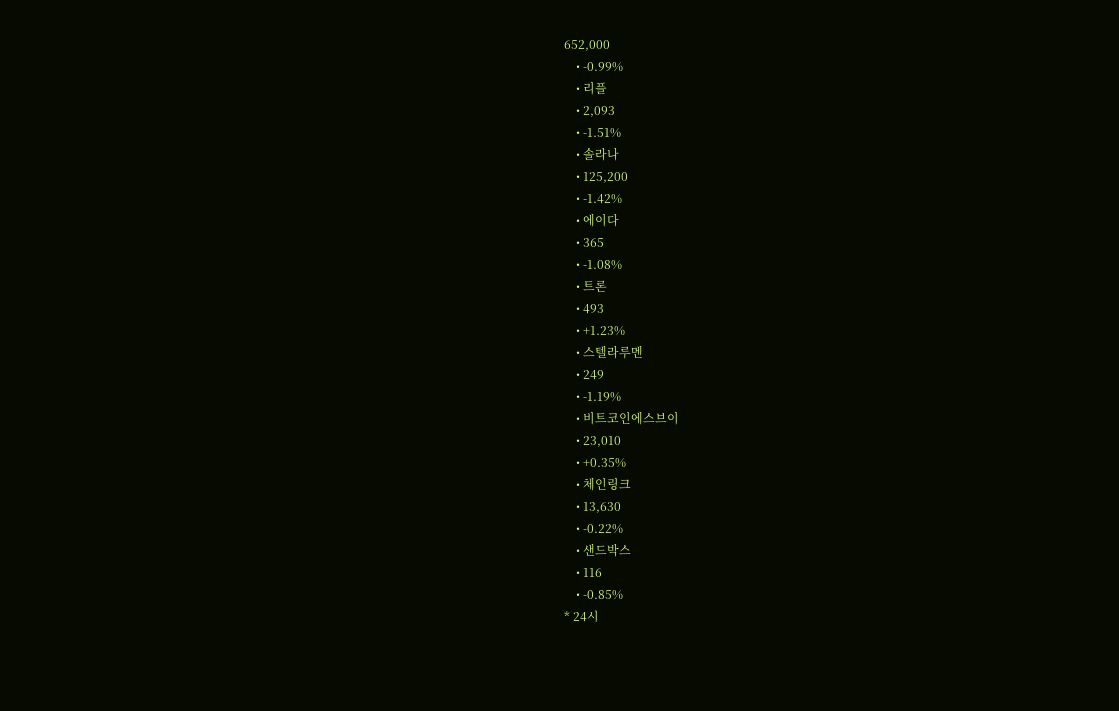652,000
    • -0.99%
    • 리플
    • 2,093
    • -1.51%
    • 솔라나
    • 125,200
    • -1.42%
    • 에이다
    • 365
    • -1.08%
    • 트론
    • 493
    • +1.23%
    • 스텔라루멘
    • 249
    • -1.19%
    • 비트코인에스브이
    • 23,010
    • +0.35%
    • 체인링크
    • 13,630
    • -0.22%
    • 샌드박스
    • 116
    • -0.85%
* 24시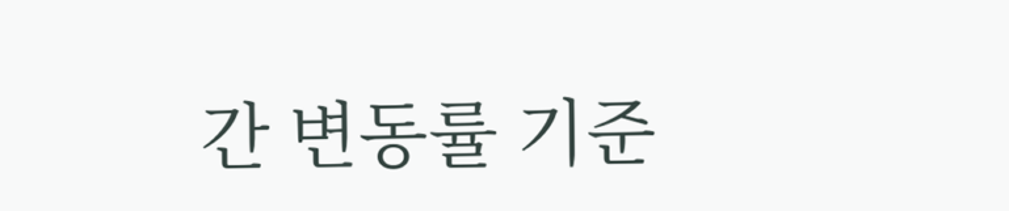간 변동률 기준